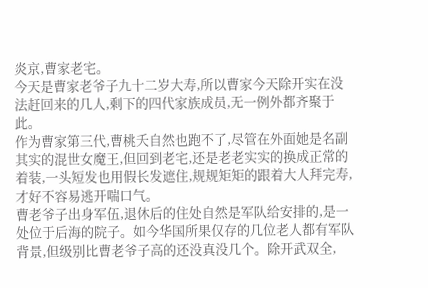炎京,曹家老宅。
今天是曹家老爷子九十二岁大寿,所以曹家今天除开实在没法赶回来的几人,剩下的四代家族成员,无一例外都齐聚于此。
作为曹家第三代,曹桃夭自然也跑不了,尽管在外面她是名副其实的混世女魔王,但回到老宅,还是老老实实的换成正常的着装,一头短发也用假长发遮住,规规矩矩的跟着大人拜完寿,才好不容易逃开喘口气。
曹老爷子出身军伍,退休后的住处自然是军队给安排的,是一处位于后海的院子。如今华国所果仅存的几位老人都有军队背景,但级别比曹老爷子高的还没真没几个。除开武双全,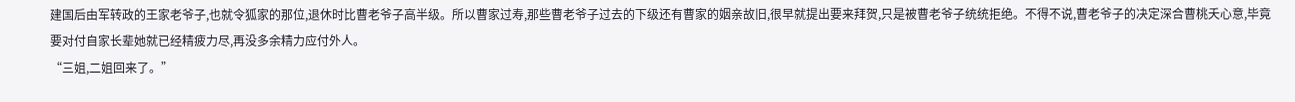建国后由军转政的王家老爷子,也就令狐家的那位,退休时比曹老爷子高半级。所以曹家过寿,那些曹老爷子过去的下级还有曹家的姻亲故旧,很早就提出要来拜贺,只是被曹老爷子统统拒绝。不得不说,曹老爷子的决定深合曹桃夭心意,毕竟要对付自家长辈她就已经精疲力尽,再没多余精力应付外人。
“三姐,二姐回来了。”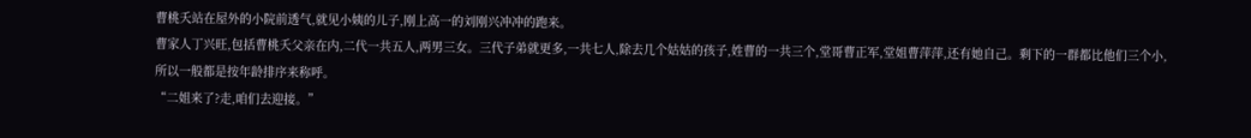曹桃夭站在屋外的小院前透气,就见小姨的儿子,刚上高一的刘刚兴冲冲的跑来。
曹家人丁兴旺,包括曹桃夭父亲在内,二代一共五人,两男三女。三代子弟就更多,一共七人,除去几个姑姑的孩子,姓曹的一共三个,堂哥曹正军,堂姐曹萍萍,还有她自己。剩下的一群都比他们三个小,所以一般都是按年龄排序来称呼。
“二姐来了?走,咱们去迎接。”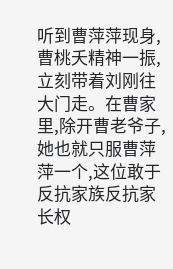听到曹萍萍现身,曹桃夭精神一振,立刻带着刘刚往大门走。在曹家里,除开曹老爷子,她也就只服曹萍萍一个,这位敢于反抗家族反抗家长权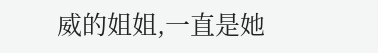威的姐姐,一直是她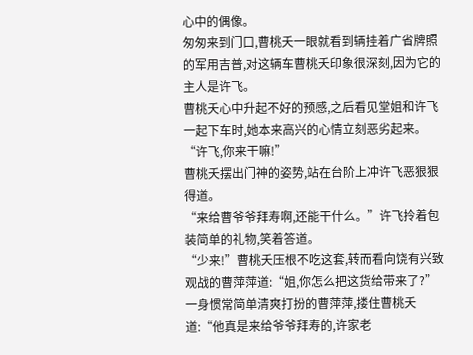心中的偶像。
匆匆来到门口,曹桃夭一眼就看到辆挂着广省牌照的军用吉普,对这辆车曹桃夭印象很深刻,因为它的主人是许飞。
曹桃夭心中升起不好的预感,之后看见堂姐和许飞一起下车时,她本来高兴的心情立刻恶劣起来。
“许飞,你来干嘛!”
曹桃夭摆出门神的姿势,站在台阶上冲许飞恶狠狠得道。
“来给曹爷爷拜寿啊,还能干什么。”许飞拎着包装简单的礼物,笑着答道。
“少来!”曹桃夭压根不吃这套,转而看向饶有兴致观战的曹萍萍道:“姐,你怎么把这货给带来了?”
一身惯常简单清爽打扮的曹萍萍,搂住曹桃夭道:“他真是来给爷爷拜寿的,许家老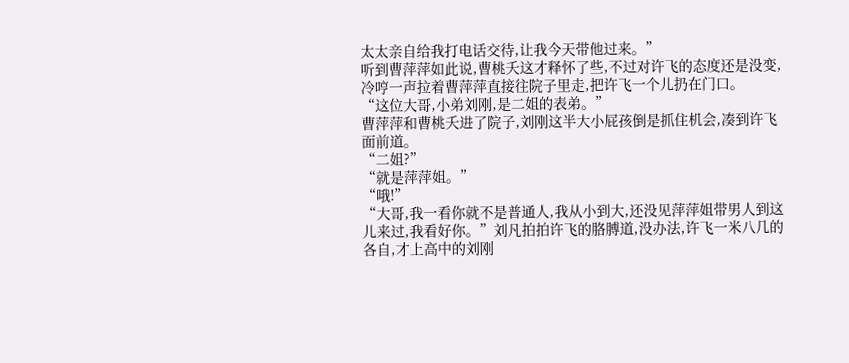太太亲自给我打电话交待,让我今天带他过来。”
听到曹萍萍如此说,曹桃夭这才释怀了些,不过对许飞的态度还是没变,冷哼一声拉着曹萍萍直接往院子里走,把许飞一个儿扔在门口。
“这位大哥,小弟刘刚,是二姐的表弟。”
曹萍萍和曹桃夭进了院子,刘刚这半大小屁孩倒是抓住机会,凑到许飞面前道。
“二姐?”
“就是萍萍姐。”
“哦!”
“大哥,我一看你就不是普通人,我从小到大,还没见萍萍姐带男人到这儿来过,我看好你。”刘凡拍拍许飞的胳膊道,没办法,许飞一米八几的各自,才上高中的刘刚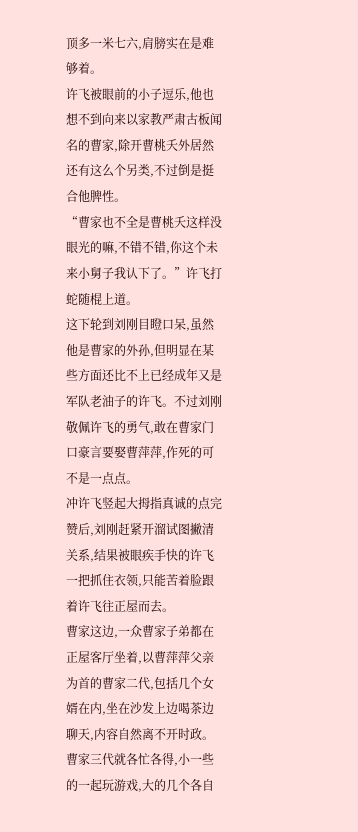顶多一米七六,肩膀实在是难够着。
许飞被眼前的小子逗乐,他也想不到向来以家教严肃古板闻名的曹家,除开曹桃夭外居然还有这么个另类,不过倒是挺合他脾性。
“曹家也不全是曹桃夭这样没眼光的嘛,不错不错,你这个未来小舅子我认下了。”许飞打蛇随棍上道。
这下轮到刘刚目瞪口呆,虽然他是曹家的外孙,但明显在某些方面还比不上已经成年又是军队老油子的许飞。不过刘刚敬佩许飞的勇气,敢在曹家门口豪言要娶曹萍萍,作死的可不是一点点。
冲许飞竖起大拇指真诚的点完赞后,刘刚赶紧开溜试图撇清关系,结果被眼疾手快的许飞一把抓住衣领,只能苦着脸跟着许飞往正屋而去。
曹家这边,一众曹家子弟都在正屋客厅坐着,以曹萍萍父亲为首的曹家二代,包括几个女婿在内,坐在沙发上边喝茶边聊天,内容自然离不开时政。曹家三代就各忙各得,小一些的一起玩游戏,大的几个各自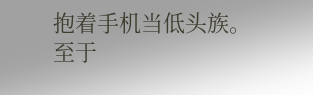抱着手机当低头族。至于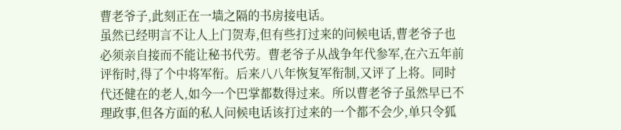曹老爷子,此刻正在一墙之隔的书房接电话。
虽然已经明言不让人上门贺寿,但有些打过来的问候电话,曹老爷子也必须亲自接而不能让秘书代劳。曹老爷子从战争年代参军,在六五年前评衔时,得了个中将军衔。后来八八年恢复军衔制,又评了上将。同时代还健在的老人,如今一个巴掌都数得过来。所以曹老爷子虽然早已不理政事,但各方面的私人问候电话该打过来的一个都不会少,单只令狐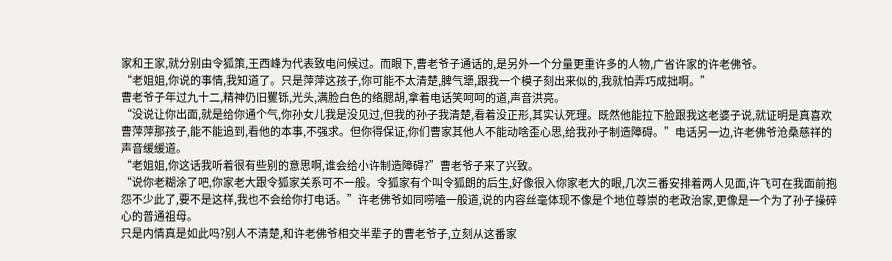家和王家,就分别由令狐策,王西峰为代表致电问候过。而眼下,曹老爷子通话的,是另外一个分量更重许多的人物,广省许家的许老佛爷。
“老姐姐,你说的事情,我知道了。只是萍萍这孩子,你可能不太清楚,脾气犟,跟我一个模子刻出来似的,我就怕弄巧成拙啊。”
曹老爷子年过九十二,精神仍旧矍铄,光头,满脸白色的络腮胡,拿着电话笑呵呵的道,声音洪亮。
“没说让你出面,就是给你通个气,你孙女儿我是没见过,但我的孙子我清楚,看着没正形,其实认死理。既然他能拉下脸跟我这老婆子说,就证明是真喜欢曹萍萍那孩子,能不能追到,看他的本事,不强求。但你得保证,你们曹家其他人不能动啥歪心思,给我孙子制造障碍。”电话另一边,许老佛爷沧桑慈祥的声音缓缓道。
“老姐姐,你这话我听着很有些别的意思啊,谁会给小许制造障碍?”曹老爷子来了兴致。
“说你老糊涂了吧,你家老大跟令狐家关系可不一般。令狐家有个叫令狐朗的后生,好像很入你家老大的眼,几次三番安排着两人见面,许飞可在我面前抱怨不少此了,要不是这样,我也不会给你打电话。”许老佛爷如同唠嗑一般道,说的内容丝毫体现不像是个地位尊崇的老政治家,更像是一个为了孙子操碎心的普通祖母。
只是内情真是如此吗?别人不清楚,和许老佛爷相交半辈子的曹老爷子,立刻从这番家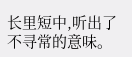长里短中,听出了不寻常的意味。